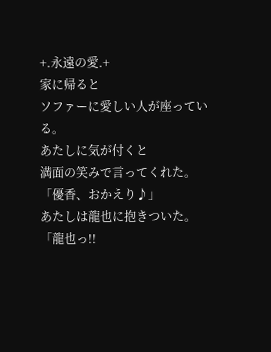+.永遠の愛.+
家に帰ると
ソファーに愛しい人が座っている。
あたしに気が付くと
満面の笑みで言ってくれた。
「優香、おかえり♪」
あたしは龍也に抱きついた。
「龍也っ!!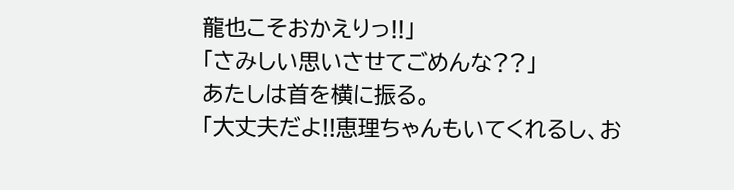龍也こそおかえりっ!!」
「さみしい思いさせてごめんな??」
あたしは首を横に振る。
「大丈夫だよ!!恵理ちゃんもいてくれるし、お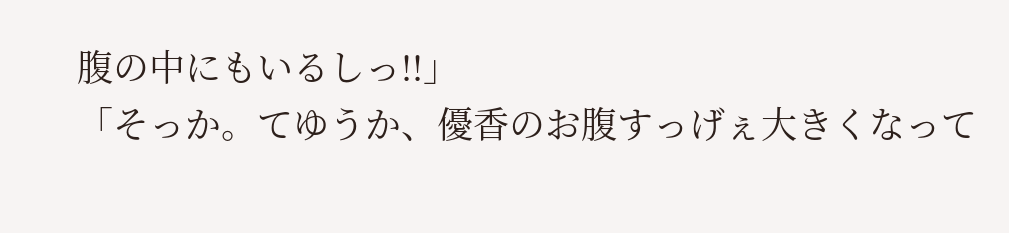腹の中にもいるしっ!!」
「そっか。てゆうか、優香のお腹すっげぇ大きくなって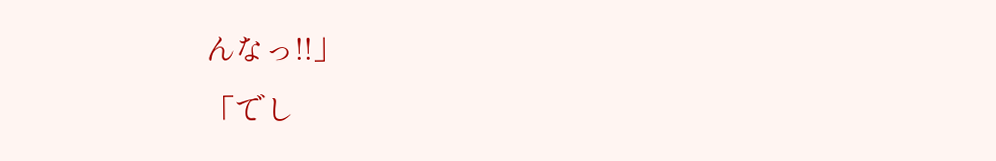んなっ!!」
「でし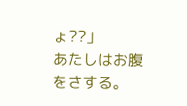ょ??」
あたしはお腹をさする。